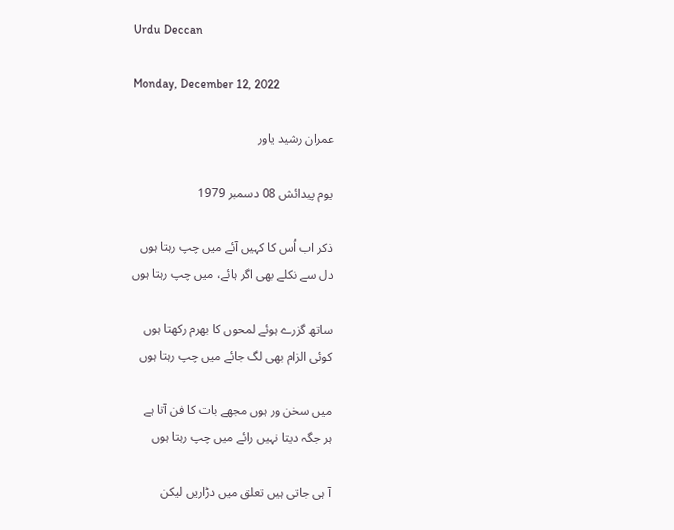Urdu Deccan

Monday, December 12, 2022

عمران رشید یاور

یوم پیدائش 08 دسمبر 1979

ذکر اب اُس کا کہیں آئے میں چپ رہتا ہوں
دل سے نکلے بھی اگر ہائے، میں چپ رہتا ہوں

ساتھ گزرے ہوئے لمحوں کا بھرم رکھتا ہوں
کوئی الزام بھی لگ جائے میں چپ رہتا ہوں

میں سخن ور ہوں مجھے بات کا فن آتا ہے
ہر جگہ دیتا نہیں رائے میں چپ رہتا ہوں

آ ہی جاتی ہیں تعلق میں دڑاریں لیکن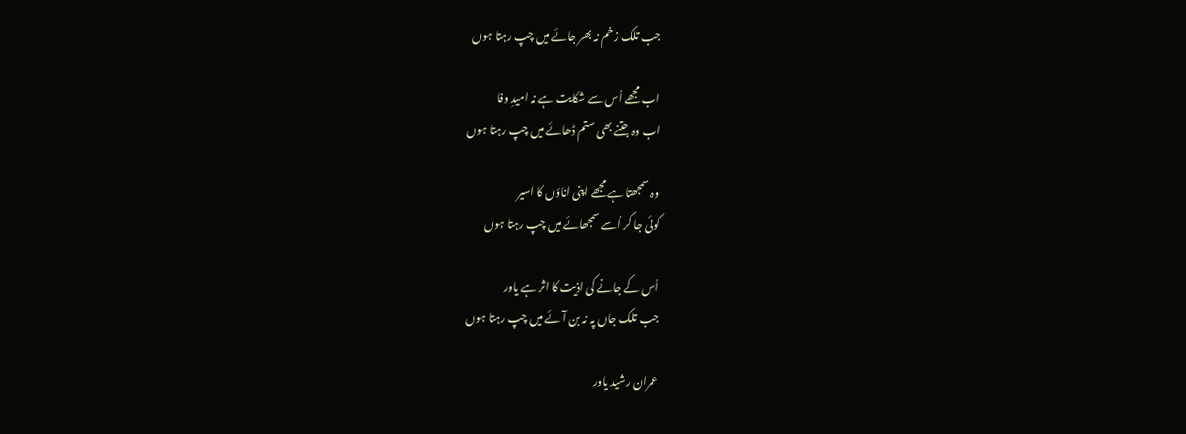جب تلک زخم نہ بھر جائے میں چپ رہتا ہوں

اب مجھے اُس سے شکایت ہے نہ امیدِ وفا
اب وہ جتنے بھی ستم ڈھائے میں چپ رہتا ہوں

وہ سمجھتا ہے مجھے اپنی اناؤں کا اسیر
کوئی جا کر اُسے سمجھائے میں چپ رہتا ہوں

اُس کے جانے کی اذیت کا اثر ہے یاور
جب تلک جاں پہ نہ بن آئے میں چپ رہتا ہوں

عمران رشید یاور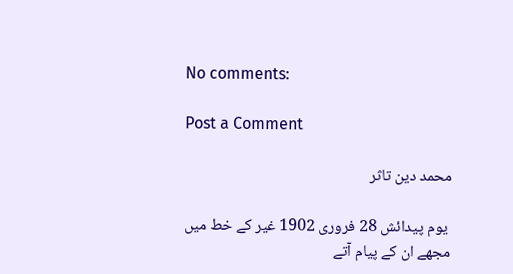No comments:

Post a Comment

محمد دین تاثر

 یوم پیدائش 28 فروری 1902 غیر کے خط میں مجھے ان کے پیام آتے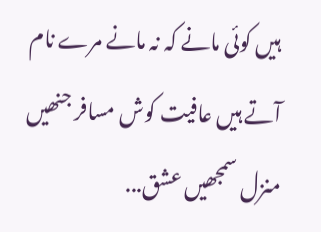ہیں کوئی مانے کہ نہ مانے مرے نام آتے ہیں عافیت کوش مسافر جنھیں منزل سمجھیں عشق...